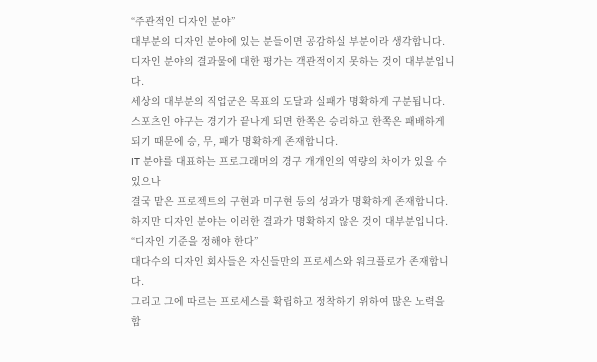“주관적인 디자인 분야”
대부분의 디자인 분야에 있는 분들이면 공감하실 부분이라 생각합니다.
디자인 분야의 결과물에 대한 평가는 객관적이지 못하는 것이 대부분입니다.
세상의 대부분의 직업군은 목표의 도달과 실패가 명확하게 구분됩니다.
스포츠인 야구는 경기가 끝나게 되면 한쪽은 승리하고 한쪽은 패배하게 되기 때문에 승, 무, 패가 명확하게 존재합니다.
IT 분야를 대표하는 프로그래머의 경구 개개인의 역량의 차이가 있을 수 있으나
결국 맡은 프로젝트의 구현과 미구현 등의 성과가 명확하게 존재합니다.
하지만 디자인 분야는 이러한 결과가 명확하지 않은 것이 대부분입니다.
“디자인 기준을 정해야 한다”
대다수의 디자인 회사들은 자신들만의 프로세스와 워크플로가 존재합니다.
그리고 그에 따르는 프로세스를 확립하고 정착하기 위하여 많은 노력을 합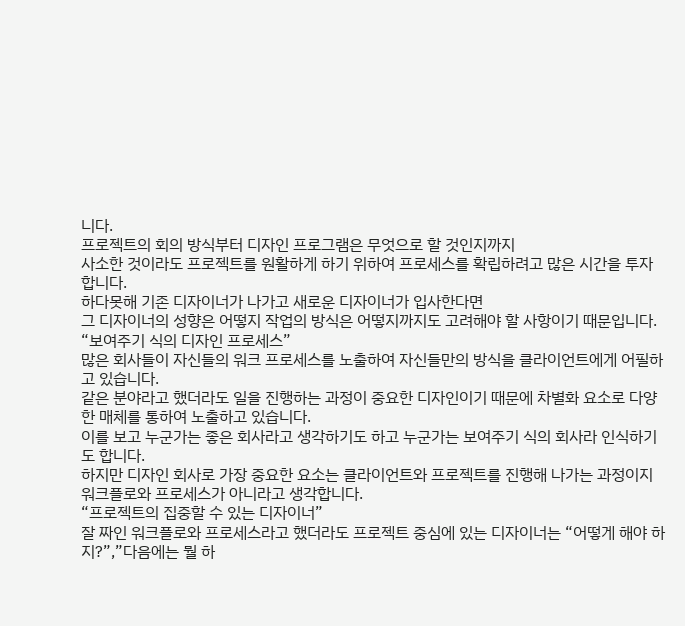니다.
프로젝트의 회의 방식부터 디자인 프로그램은 무엇으로 할 것인지까지
사소한 것이라도 프로젝트를 원활하게 하기 위하여 프로세스를 확립하려고 많은 시간을 투자합니다.
하다못해 기존 디자이너가 나가고 새로운 디자이너가 입사한다면
그 디자이너의 성향은 어떻지 작업의 방식은 어떻지까지도 고려해야 할 사항이기 때문입니다.
“보여주기 식의 디자인 프로세스”
많은 회사들이 자신들의 워크 프로세스를 노출하여 자신들만의 방식을 클라이언트에게 어필하고 있습니다.
같은 분야라고 했더라도 일을 진행하는 과정이 중요한 디자인이기 때문에 차별화 요소로 다양한 매체를 통하여 노출하고 있습니다.
이를 보고 누군가는 좋은 회사라고 생각하기도 하고 누군가는 보여주기 식의 회사라 인식하기도 합니다.
하지만 디자인 회사로 가장 중요한 요소는 클라이언트와 프로젝트를 진행해 나가는 과정이지 워크플로와 프로세스가 아니라고 생각합니다.
“프로젝트의 집중할 수 있는 디자이너”
잘 짜인 워크플로와 프로세스라고 했더라도 프로젝트 중심에 있는 디자이너는 “어떻게 해야 하지?”,”다음에는 뭘 하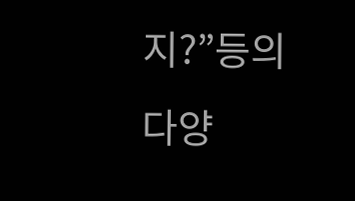지?”등의
다양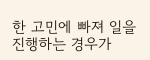한 고민에 빠져 일을 진행하는 경우가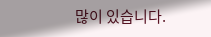많이 있습니다.